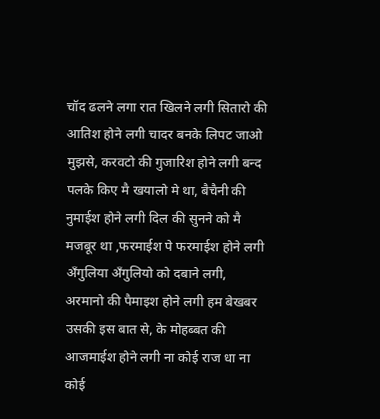चॉद ढलने लगा रात खिलने लगी सितारो की आतिश होने लगी चादर बनके लिपट जाओ मुझसे, करवटो की गुजारिश होने लगी बन्द पलके किए मै खयालो मे था, बैचैनी की नुमाईश होने लगी दिल की सुनने को मै मजबूर था ,फरमाईश पे फरमाईश होने लगी अँगुलिया अँगुलियो को दबाने लगी, अरमानो की पैमाइश होने लगी हम बेखबर उसकी इस बात से, के मोहब्बत की आजमाईश होने लगी ना कोई राज धा ना कोई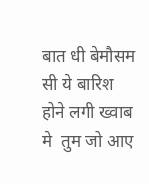बात धी बेमौसम सी ये बारिश होने लगी ख्वाब मे  तुम जो आए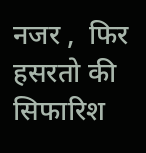नजर ,  फिर हसरतो की सिफारिश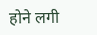होने लगी